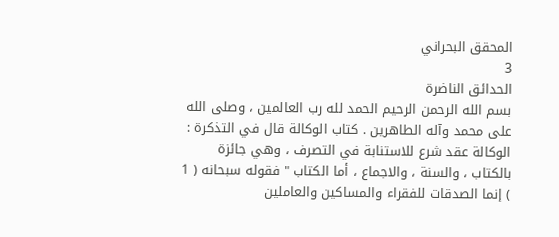المحقق البحراني
3
الحدائق الناضرة
بسم الله الرحمن الرحيم الحمد لله رب العالمين ، وصلى الله على محمد وآله الطاهرين . كتاب الوكالة قال في التذكرة : الوكالة عقد شرع للاستنابة في التصرف ، وهي جائزة بالكتاب ، والسنة ، والاجماع ، أما الكتاب " فقوله سبحانه ( 1 ) إنما الصدقات للفقراء والمساكين والعاملين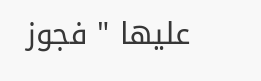عليها " فجوز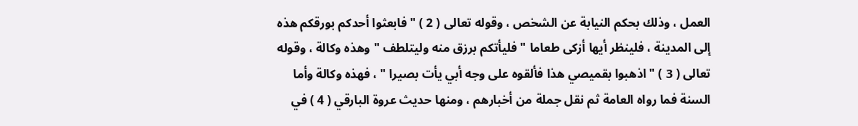العمل ، وذلك بحكم النيابة عن الشخص ، وقوله تعالى ( 2 ) " فابعثوا أحدكم بورقكم هذه إلى المدينة ، فلينظر أيها أزكى طعاما " فليأتكم برزق منه وليتلطف " وهذه وكالة ، وقوله تعالى ( 3 ) " اذهبوا بقميصي هذا فألقوه على وجه أبي يأت بصيرا " ، فهذه وكالة وأما السنة فما رواه العامة ثم نقل جملة من أخبارهم ، ومنها حديث عروة البارقي ( 4 ) في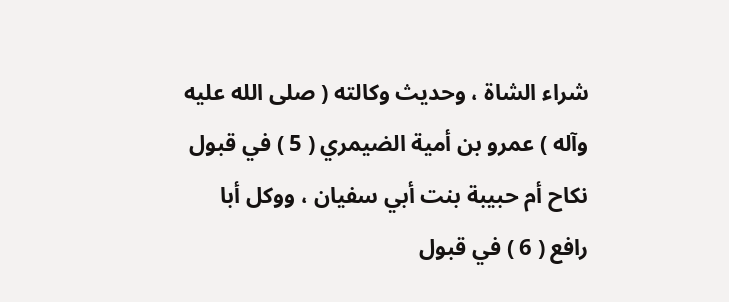شراء الشاة ، وحديث وكالته ( صلى الله عليه وآله ) عمرو بن أمية الضيمري ( 5 ) في قبول نكاح أم حبيبة بنت أبي سفيان ، ووكل أبا رافع ( 6 ) في قبول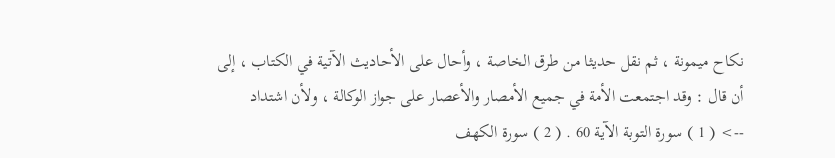نكاح ميمونة ، ثم نقل حديثا من طرق الخاصة ، وأحال على الأحاديث الآتية في الكتاب ، إلى أن قال : وقد اجتمعت الأمة في جميع الأمصار والأعصار على جواز الوكالة ، ولأن اشتداد
--> ( 1 ) سورة التوبة الآية 60 . ( 2 ) سورة الكهف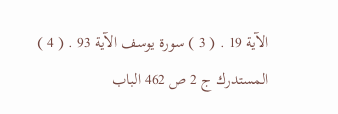الآية 19 . ( 3 ) سورة يوسف الآية 93 . ( 4 ) المستدرك ج 2 ص 462 الباب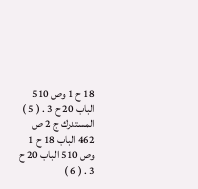18 ح 1 وص 510 الباب 20 ح 3 . ( 5 ) المستدرك ج 2 ص 462 الباب 18 ح 1 وص 510 الباب 20 ح 3 . ( 6 )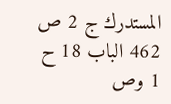المستدرك ج 2 ص 462 الباب 18 ح 1 وص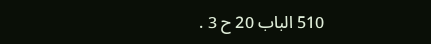510 الباب 20 ح 3 .